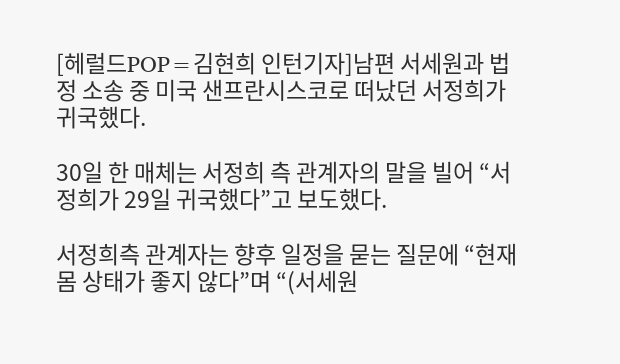[헤럴드POP=김현희 인턴기자]남편 서세원과 법정 소송 중 미국 샌프란시스코로 떠났던 서정희가 귀국했다.

30일 한 매체는 서정희 측 관계자의 말을 빌어 “서정희가 29일 귀국했다”고 보도했다.

서정희측 관계자는 향후 일정을 묻는 질문에 “현재 몸 상태가 좋지 않다”며 “(서세원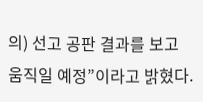의) 선고 공판 결과를 보고 움직일 예정”이라고 밝혔다.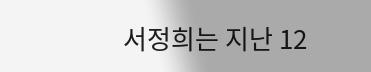서정희는 지난 12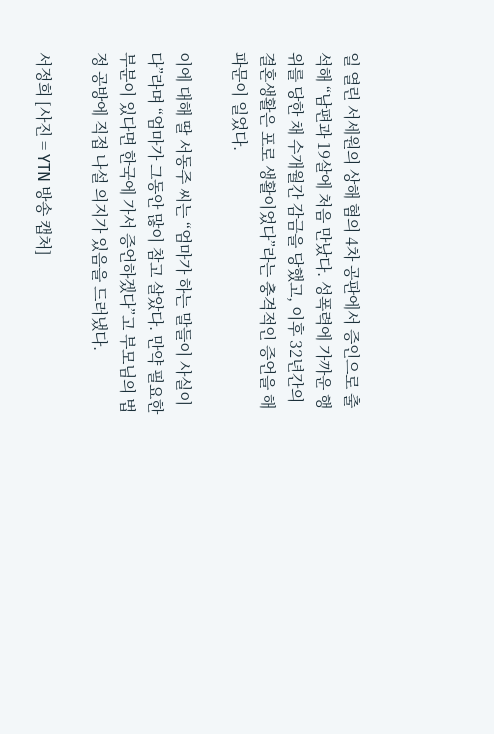일 열린 서세원의 상해 혐의 4차 공판에서 증인으로 출석해 “남편과 19살에 처음 만났다. 성폭력에 가까운 행위를 당한 채 수개월간 감금을 당했고, 이후 32년간의 결혼생활은 포로 생활이었다”라는 충격적인 증언을 해 파문이 일었다.

이에 대해 딸 서동주 씨는 “엄마가 하는 말들이 사실이다”라며 “엄마가 그동안 많이 참고 살았다. 만약 필요한 부분이 있다면 한국에 가서 증언하겠다”고 부모님의 법정 공방에 직접 나설 의지가 있음을 드러냈다.

서정희 [사진 = YTN 방송 캡처]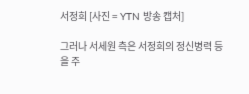서정희 [사진 = YTN 방송 캡처]

그러나 서세원 측은 서정희의 정신병력 등을 주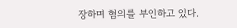장하며 혐의를 부인하고 있다.